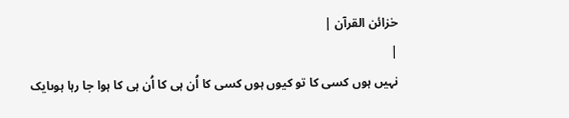خزائن القرآن |
|
نہیں ہوں کسی کا تو کیوں ہوں کسی کا اُن ہی کا اُن ہی کا ہوا جا رہا ہوںایک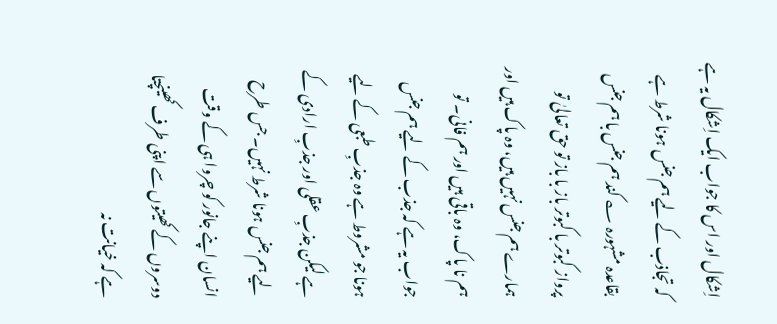اِشکال اور اس کا جواب ایک اِشکال یہ ہے کہ تجاذب کے لیے ہم جنس ہونا شرط ہے بقاعدہ مشہورہ ؎ کند ہم جنس با ہم جنس پرواز کبوتر با کبوتر باز با باز تو حق تعالیٰ تو ہمارے ہم جنس نہیں ہیں، وہ پاک ہیں اور ہم نا پاک، وہ باقی ہیں اور ہم فانی۔ تو جواب یہ ہے کہ جذب کے لیے ہم جنس ہونا جو مشروط ہے وہ جذبِ طبعی کے لیے ہے لیکن جذبِ عقلی اور جذبِ ارادی کے لیے ہم جنس ہونا شرط نہیں۔ جس طرح انسان اپنے جانور کو چروا ہی کے وقت دوسروں کے کھیتوں سے اپنی طرف کھینچتا ہے کہ خیانت نہ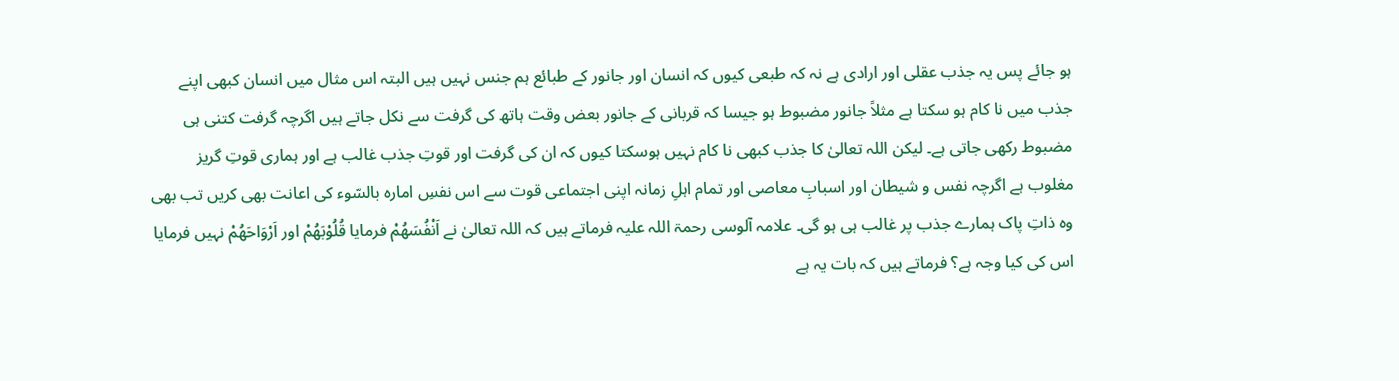ہو جائے پس یہ جذب عقلی اور ارادی ہے نہ کہ طبعی کیوں کہ انسان اور جانور کے طبائع ہم جنس نہیں ہیں البتہ اس مثال میں انسان کبھی اپنے جذب میں نا کام ہو سکتا ہے مثلاً جانور مضبوط ہو جیسا کہ قربانی کے جانور بعض وقت ہاتھ کی گرفت سے نکل جاتے ہیں اگرچہ گرفت کتنی ہی مضبوط رکھی جاتی ہے۔ لیکن اللہ تعالیٰ کا جذب کبھی نا کام نہیں ہوسکتا کیوں کہ ان کی گرفت اور قوتِ جذب غالب ہے اور ہماری قوتِ گریز مغلوب ہے اگرچہ نفس و شیطان اور اسبابِ معاصی اور تمام اہلِ زمانہ اپنی اجتماعی قوت سے اس نفسِ امارہ بالسّوء کی اعانت بھی کریں تب بھی وہ ذاتِ پاک ہمارے جذب پر غالب ہی ہو گی۔ علامہ آلوسی رحمۃ اللہ علیہ فرماتے ہیں کہ اللہ تعالیٰ نے اَنْفُسَھُمْ فرمایا قُلُوْبَھُمْ اور اَرْوَاحَھُمْ نہیں فرمایا اس کی کیا وجہ ہے؟ فرماتے ہیں کہ بات یہ ہے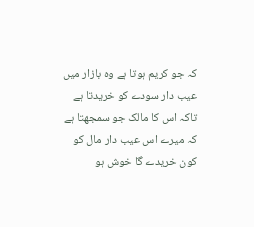کہ جو کریم ہوتا ہے وہ بازار میں عیب دار سودے کو خریدتا ہے تاکہ اس کا مالک جو سمجھتا ہے کہ میرے اس عیب دار مال کو کون خریدے گا خوش ہو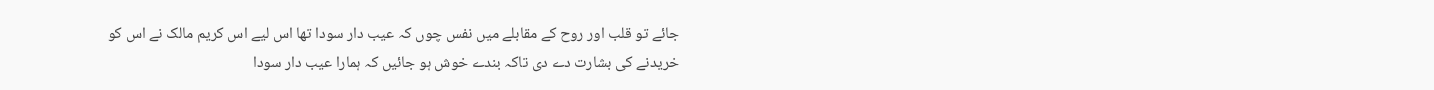جائے تو قلب اور روح کے مقابلے میں نفس چوں کہ عیب دار سودا تھا اس لیے اس کریم مالک نے اس کو خریدنے کی بشارت دے دی تاکہ بندے خوش ہو جائیں کہ ہمارا عیب دار سودا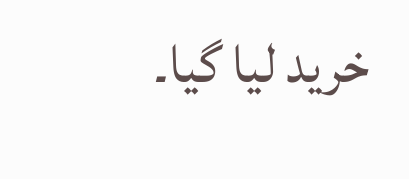خرید لیا گیا۔